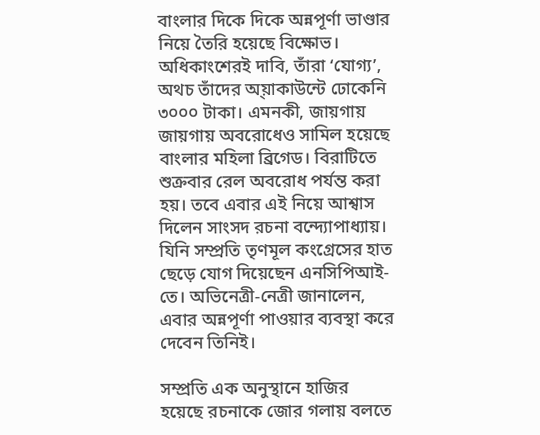বাংলার দিকে দিকে অন্নপূর্ণা ভাণ্ডার নিয়ে তৈরি হয়েছে বিক্ষোভ। অধিকাংশেরই দাবি, তাঁরা ‘যোগ্য’, অথচ তাঁদের অ্য়াকাউন্টে ঢোকেনি ৩০০০ টাকা। এমনকী, জায়গায় জায়গায় অবরোধেও সামিল হয়েছে বাংলার মহিলা ব্রিগেড। বিরাটিতে শুক্রবার রেল অবরোধ পর্যন্ত করা হয়। তবে এবার এই নিয়ে আশ্বাস দিলেন সাংসদ রচনা বন্দ্যোপাধ্যায়। যিনি সম্প্রতি তৃণমূল কংগ্রেসের হাত ছেড়ে যোগ দিয়েছেন এনসিপিআই-তে। অভিনেত্রী-নেত্রী জানালেন, এবার অন্নপূর্ণা পাওয়ার ব্যবস্থা করে দেবেন তিনিই।

সম্প্রতি এক অনুস্থানে হাজির হয়েছে রচনাকে জোর গলায় বলতে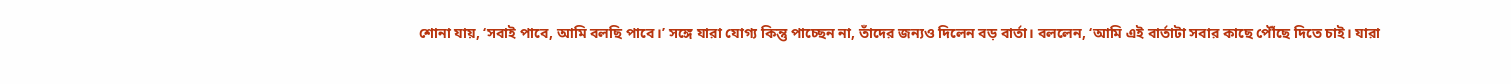শোনা যায়, ‘সবাই পাবে, আমি বলছি পাবে।’ সঙ্গে যারা যোগ্য কিন্তু পাচ্ছেন না, তাঁদের জন্যও দিলেন বড় বার্তা। বললেন, ‘আমি এই বার্তাটা সবার কাছে পৌঁছে দিতে চাই। যারা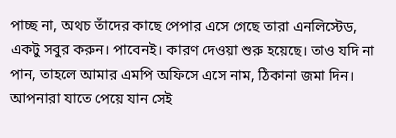পাচ্ছ না, অথচ তাঁদের কাছে পেপার এসে গেছে তারা এনলিস্টেড, একটু সবুর করুন। পাবেনই। কারণ দেওয়া শুরু হয়েছে। তাও যদি না পান, তাহলে আমার এমপি অফিসে এসে নাম, ঠিকানা জমা দিন। আপনারা যাতে পেয়ে যান সেই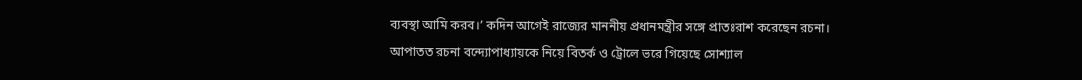ব্যবস্থা আমি করব।’ কদিন আগেই রাজ্যের মাননীয় প্রধানমন্ত্রীর সঙ্গে প্রাতঃরাশ করেছেন রচনা।
আপাতত রচনা বন্দ্যোপাধ্যায়কে নিয়ে বিতর্ক ও ট্রোলে ভরে গিয়েছে সোশ্যাল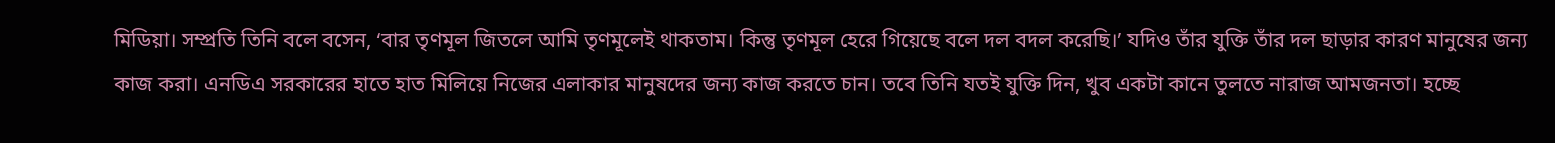মিডিয়া। সম্প্রতি তিনি বলে বসেন, ‘বার তৃণমূল জিতলে আমি তৃণমূলেই থাকতাম। কিন্তু তৃণমূল হেরে গিয়েছে বলে দল বদল করেছি।’ যদিও তাঁর যুক্তি তাঁর দল ছাড়ার কারণ মানুষের জন্য কাজ করা। এনডিএ সরকারের হাতে হাত মিলিয়ে নিজের এলাকার মানুষদের জন্য কাজ করতে চান। তবে তিনি যতই যুক্তি দিন, খুব একটা কানে তুলতে নারাজ আমজনতা। হচ্ছে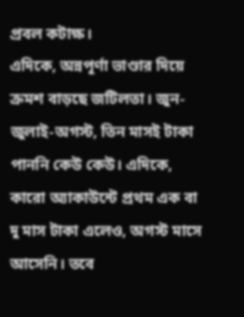প্রবল কটাক্ষ।
এদিকে, অন্নপূর্ণা ভাণ্ডার দিয়ে ক্রমশ বাড়ছে জটিলতা। জুন-জুলাই-অগস্ট, তিন মাসই টাকা পাননি কেউ কেউ। এদিকে, কারো অ্যাকাউন্টে প্রথম এক বা দু মাস টাকা এলেও, অগস্ট মাসে আসেনি। তবে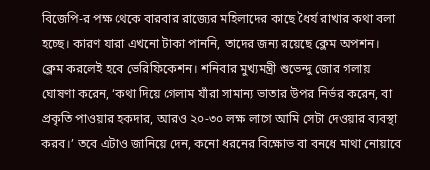বিজেপি-র পক্ষ থেকে বারবার রাজ্যের মহিলাদের কাছে ধৈর্য রাখার কথা বলা হচ্ছে। কারণ যারা এখনো টাকা পাননি, তাদের জন্য রয়েছে ক্লেম অপশন। ক্লেম করলেই হবে ভেরিফিকেশন। শনিবার মুখ্যমন্ত্রী শুভেন্দু জোর গলায় ঘোষণা করেন, ‘কথা দিয়ে গেলাম যাঁরা সামান্য ভাতার উপর নির্ভর করেন, বা প্রকৃতি পাওয়ার হকদার, আরও ২০-৩০ লক্ষ লাগে আমি সেটা দেওয়ার ব্যবস্থা করব।’ তবে এটাও জানিয়ে দেন, কনো ধরনের বিক্ষোভ বা বনধে মাথা নোয়াবে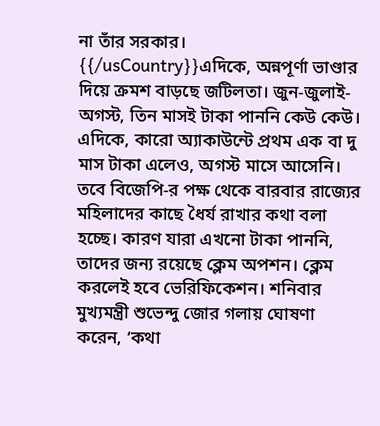না তাঁর সরকার।
{{/usCountry}}এদিকে, অন্নপূর্ণা ভাণ্ডার দিয়ে ক্রমশ বাড়ছে জটিলতা। জুন-জুলাই-অগস্ট, তিন মাসই টাকা পাননি কেউ কেউ। এদিকে, কারো অ্যাকাউন্টে প্রথম এক বা দু মাস টাকা এলেও, অগস্ট মাসে আসেনি। তবে বিজেপি-র পক্ষ থেকে বারবার রাজ্যের মহিলাদের কাছে ধৈর্য রাখার কথা বলা হচ্ছে। কারণ যারা এখনো টাকা পাননি, তাদের জন্য রয়েছে ক্লেম অপশন। ক্লেম করলেই হবে ভেরিফিকেশন। শনিবার মুখ্যমন্ত্রী শুভেন্দু জোর গলায় ঘোষণা করেন, ‘কথা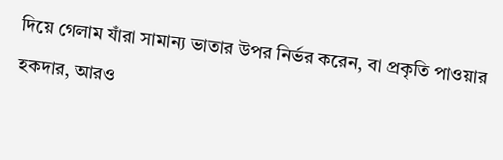দিয়ে গেলাম যাঁরা সামান্য ভাতার উপর নির্ভর করেন, বা প্রকৃতি পাওয়ার হকদার, আরও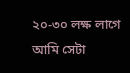২০-৩০ লক্ষ লাগে আমি সেটা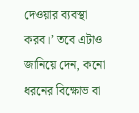দেওয়ার ব্যবস্থা করব।’ তবে এটাও জানিয়ে দেন, কনো ধরনের বিক্ষোভ বা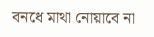বনধে মাথা নোয়াবে না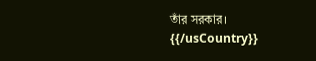তাঁর সরকার।
{{/usCountry}}